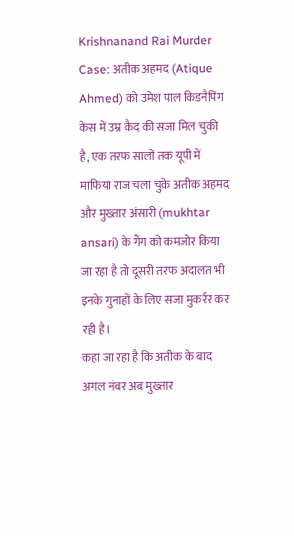Krishnanand Rai Murder Case: अतीक अहमद (Atique Ahmed) को उमेश पाल किडनैपिंग केस में उम्र कैद की सजा मिल चुकी है, एक तरफ सालों तक यूपी में माफिया राज चला चुके अतीक अहमद और मुख्तार अंसारी (mukhtar ansari) के गैंग को कमजोर किया जा रहा है तो दूसरी तरफ अदालत भी इनके गुनाहों के लिए सजा मुकर्रर कर रही है।
कहा जा रहा है कि अतीक के बाद अगल नंबर अब मुख्तार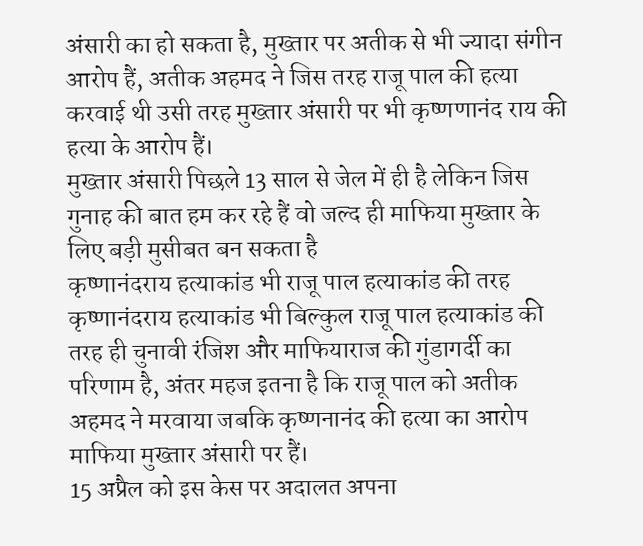अंसारी का हो सकता है, मुख्तार पर अतीक से भी ज्यादा संगीन आरोप हैं, अतीक अहमद ने जिस तरह राजू पाल की हत्या करवाई थी उसी तरह मुख्तार अंसारी पर भी कृष्णणानंद राय की हत्या के आरोप हैं।
मुख्तार अंसारी पिछले 13 साल से जेल में ही है लेकिन जिस गुनाह की बात हम कर रहे हैं वो जल्द ही माफिया मुख्तार के लिए बड़ी मुसीबत बन सकता है
कृष्णानंदराय हत्याकांड भी राजू पाल हत्याकांड की तरह
कृष्णानंदराय हत्याकांड भी बिल्कुल राजू पाल हत्याकांड की तरह ही चुनावी रंजिश और माफियाराज की गुंडागर्दी का परिणाम है, अंतर महज इतना है कि राजू पाल को अतीक अहमद ने मरवाया जबकि कृष्णनानंद की हत्या का आरोप माफिया मुख्तार अंसारी पर हैं।
15 अप्रैल को इस केस पर अदालत अपना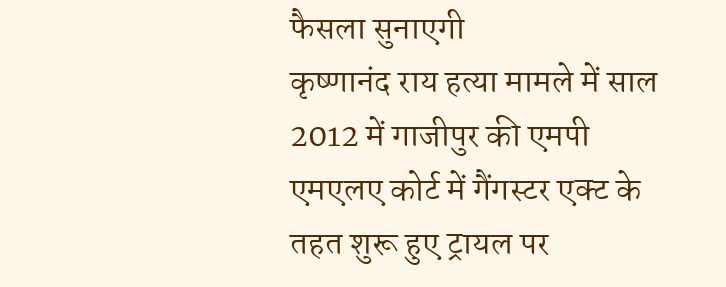फैसला सुनाएगी
कृष्णानंद राय हत्या मामले में साल 2012 में गाजीपुर की एमपी एमएलए कोर्ट में गैंगस्टर एक्ट के तहत शुरू हुए ट्रायल पर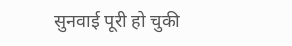सुनवाई पूरी हो चुकी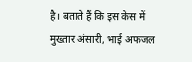है। बताते हैं कि इस केस में मुख्तार अंसारी, भाई अफजल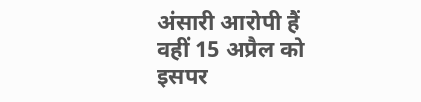अंसारी आरोपी हैं वहीं 15 अप्रैल को इसपर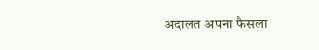अदालत अपना फैसला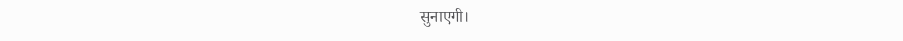सुनाएगी।